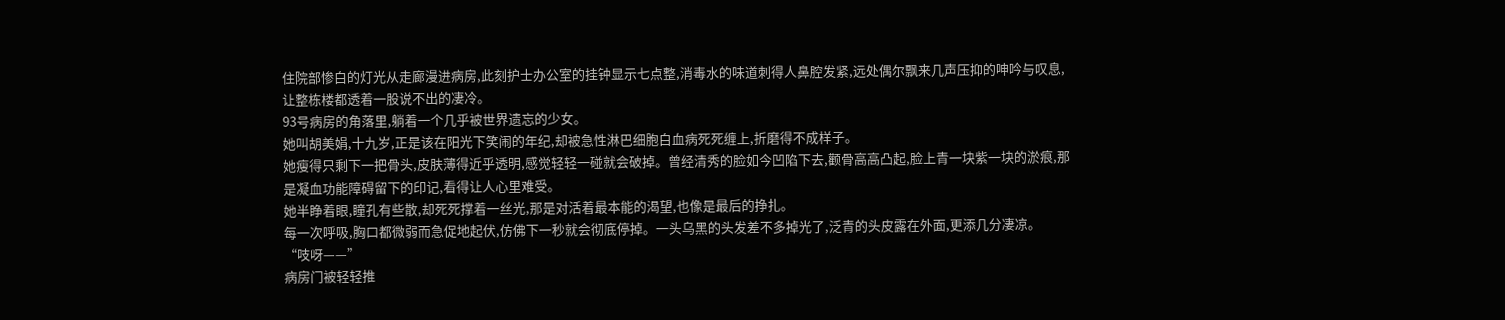住院部惨白的灯光从走廊漫进病房,此刻护士办公室的挂钟显示七点整,消毒水的味道刺得人鼻腔发紧,远处偶尔飘来几声压抑的呻吟与叹息,让整栋楼都透着一股说不出的凄冷。
93号病房的角落里,躺着一个几乎被世界遗忘的少女。
她叫胡美娟,十九岁,正是该在阳光下笑闹的年纪,却被急性淋巴细胞白血病死死缠上,折磨得不成样子。
她瘦得只剩下一把骨头,皮肤薄得近乎透明,感觉轻轻一碰就会破掉。曾经清秀的脸如今凹陷下去,颧骨高高凸起,脸上青一块紫一块的淤痕,那是凝血功能障碍留下的印记,看得让人心里难受。
她半睁着眼,瞳孔有些散,却死死撑着一丝光,那是对活着最本能的渴望,也像是最后的挣扎。
每一次呼吸,胸口都微弱而急促地起伏,仿佛下一秒就会彻底停掉。一头乌黑的头发差不多掉光了,泛青的头皮露在外面,更添几分凄凉。
“吱呀——”
病房门被轻轻推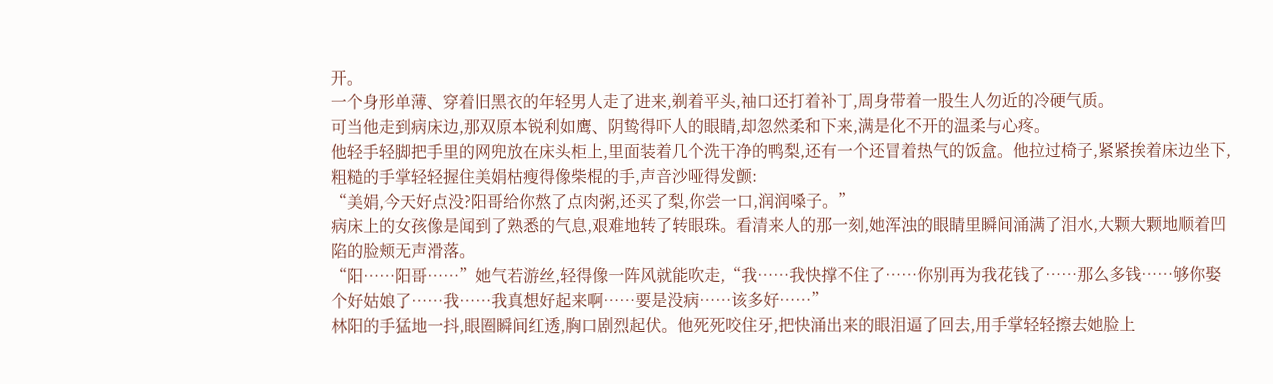开。
一个身形单薄、穿着旧黑衣的年轻男人走了进来,剃着平头,袖口还打着补丁,周身带着一股生人勿近的冷硬气质。
可当他走到病床边,那双原本锐利如鹰、阴鸷得吓人的眼睛,却忽然柔和下来,满是化不开的温柔与心疼。
他轻手轻脚把手里的网兜放在床头柜上,里面装着几个洗干净的鸭梨,还有一个还冒着热气的饭盒。他拉过椅子,紧紧挨着床边坐下,粗糙的手掌轻轻握住美娟枯瘦得像柴棍的手,声音沙哑得发颤:
“美娟,今天好点没?阳哥给你熬了点肉粥,还买了梨,你尝一口,润润嗓子。”
病床上的女孩像是闻到了熟悉的气息,艰难地转了转眼珠。看清来人的那一刻,她浑浊的眼睛里瞬间涌满了泪水,大颗大颗地顺着凹陷的脸颊无声滑落。
“阳……阳哥……”她气若游丝,轻得像一阵风就能吹走,“我……我快撑不住了……你别再为我花钱了……那么多钱……够你娶个好姑娘了……我……我真想好起来啊……要是没病……该多好……”
林阳的手猛地一抖,眼圈瞬间红透,胸口剧烈起伏。他死死咬住牙,把快涌出来的眼泪逼了回去,用手掌轻轻擦去她脸上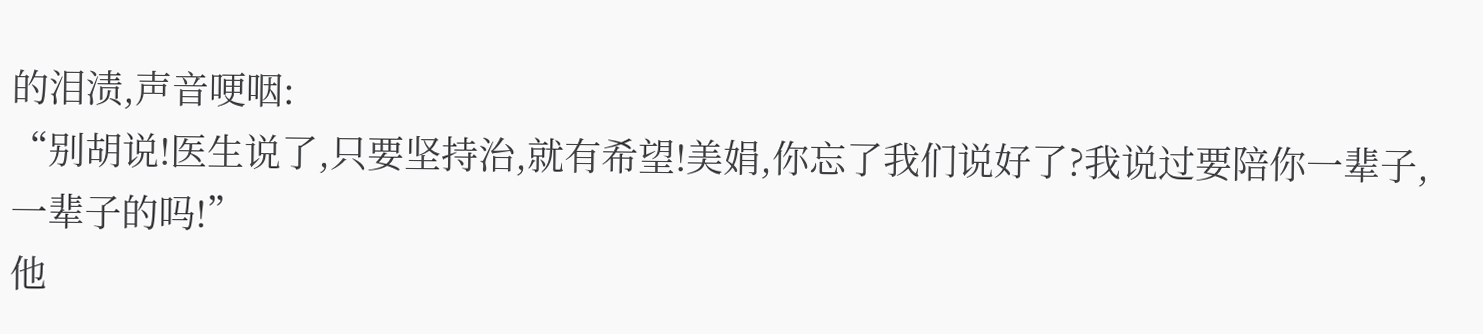的泪渍,声音哽咽:
“别胡说!医生说了,只要坚持治,就有希望!美娟,你忘了我们说好了?我说过要陪你一辈子,一辈子的吗!”
他